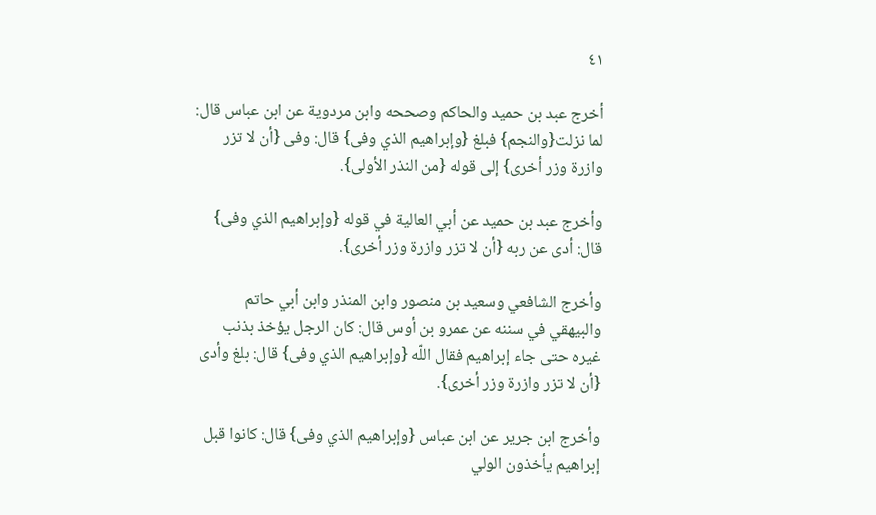٤١

أخرج عبد بن حميد والحاكم وصححه وابن مردوية عن ابن عباس قال: لما نزلت{والنجم} فبلغ {وإبراهيم الذي وفى} قال: وفى {أن لا تزر وازرة وزر أخرى} إلى قوله {من النذر الأولى}.

وأخرج عبد بن حميد عن أبي العالية في قوله {وإبراهيم الذي وفى} قال: أدى عن ربه {أن لا تزر وازرة وزر أخرى}.

وأخرج الشافعي وسعيد بن منصور وابن المنذر وابن أبي حاتم والبيهقي في سننه عن عمرو بن أوس قال: كان الرجل يؤخذ بذنب غيره حتى جاء إبراهيم فقال اللّه {وإبراهيم الذي وفى} قال: بلغ وأدى {أن لا تزر وازرة وزر أخرى}.

وأخرج ابن جرير عن ابن عباس {وإبراهيم الذي وفى} قال: كانوا قبل إبراهيم يأخذون الولي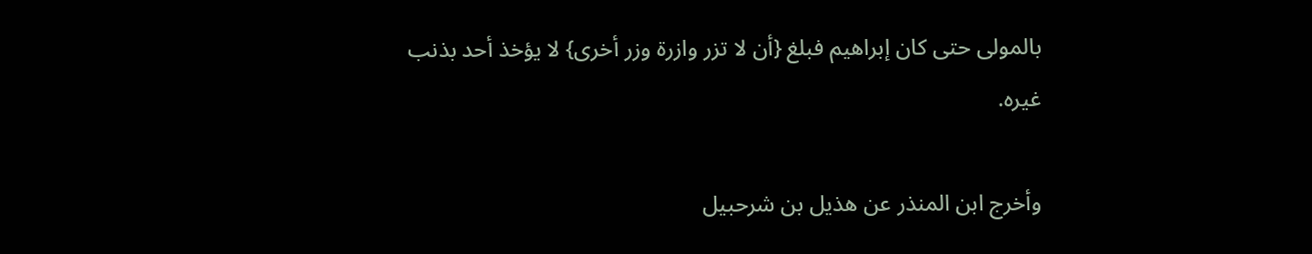بالمولى حتى كان إبراهيم فبلغ {أن لا تزر وازرة وزر أخرى} لا يؤخذ أحد بذنب غيره.

وأخرج ابن المنذر عن هذيل بن شرحبيل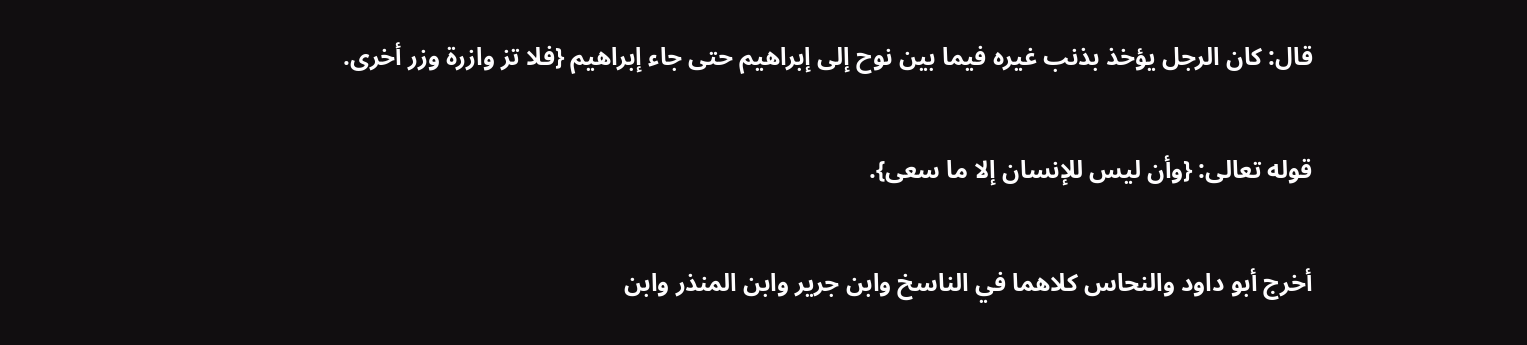قال: كان الرجل يؤخذ بذنب غيره فيما بين نوح إلى إبراهيم حتى جاء إبراهيم {فلا تز وازرة وزر أخرى.

قوله تعالى: {وأن ليس للإنسان إلا ما سعى}.

أخرج أبو داود والنحاس كلاهما في الناسخ وابن جرير وابن المنذر وابن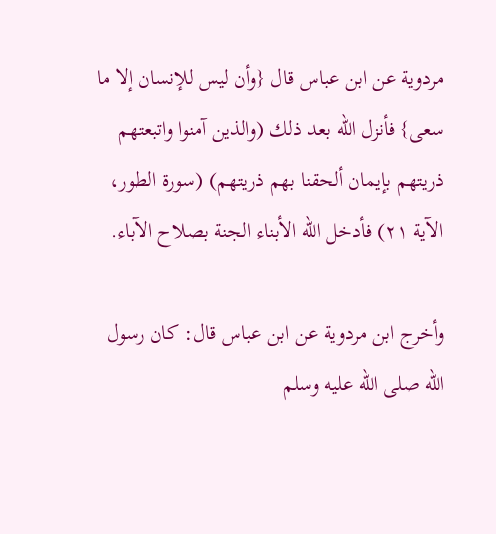مردوية عن ابن عباس قال {وأن ليس للإنسان إلا ما سعى} فأنزل اللّه بعد ذلك (والذين آمنوا واتبعتهم ذريتهم بإيمان ألحقنا بهم ذريتهم) (سورة الطور، الآية ٢١) فأدخل اللّه الأبناء الجنة بصلاح الآباء.

وأخرج ابن مردوية عن ابن عباس قال: كان رسول اللّه صلى اللّه عليه وسلم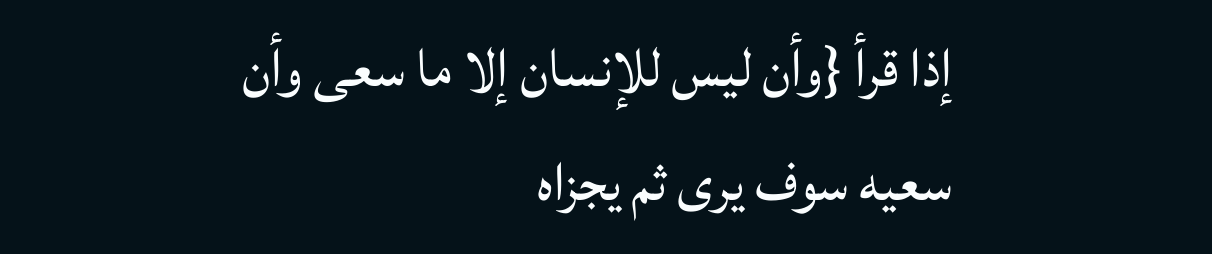إذا قرأ {وأن ليس للإنسان إلا ما سعى وأن سعيه سوف يرى ثم يجزاه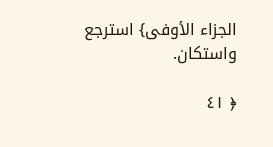الجزاء الأوفى} استرجع واستكان.

﴿ ٤١